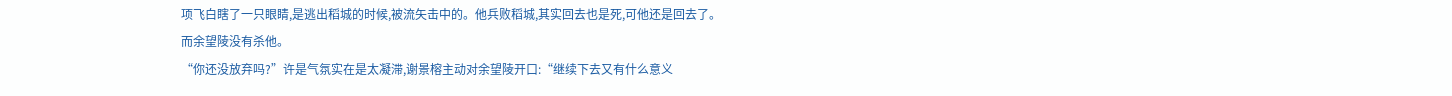项飞白瞎了一只眼睛,是逃出稻城的时候,被流矢击中的。他兵败稻城,其实回去也是死,可他还是回去了。
而余望陵没有杀他。
“你还没放弃吗?”许是气氛实在是太凝滞,谢景榕主动对余望陵开口:“继续下去又有什么意义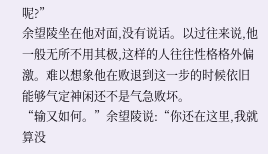呢?”
余望陵坐在他对面,没有说话。以过往来说,他一般无所不用其极,这样的人往往性格格外偏激。难以想象他在败退到这一步的时候依旧能够气定神闲还不是气急败坏。
“输又如何。”余望陵说:“你还在这里,我就算没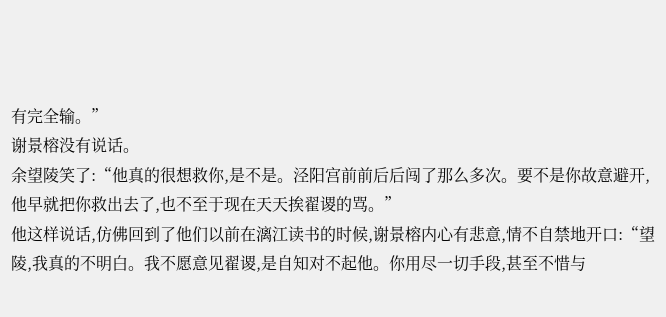有完全输。”
谢景榕没有说话。
余望陵笑了:“他真的很想救你,是不是。泾阳宫前前后后闯了那么多次。要不是你故意避开,他早就把你救出去了,也不至于现在天天挨翟谡的骂。”
他这样说话,仿佛回到了他们以前在漓江读书的时候,谢景榕内心有悲意,情不自禁地开口:“望陵,我真的不明白。我不愿意见翟谡,是自知对不起他。你用尽一切手段,甚至不惜与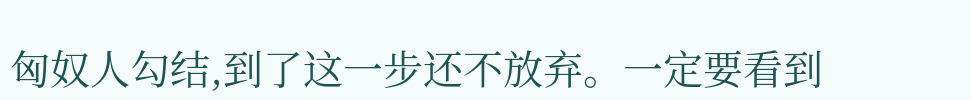匈奴人勾结,到了这一步还不放弃。一定要看到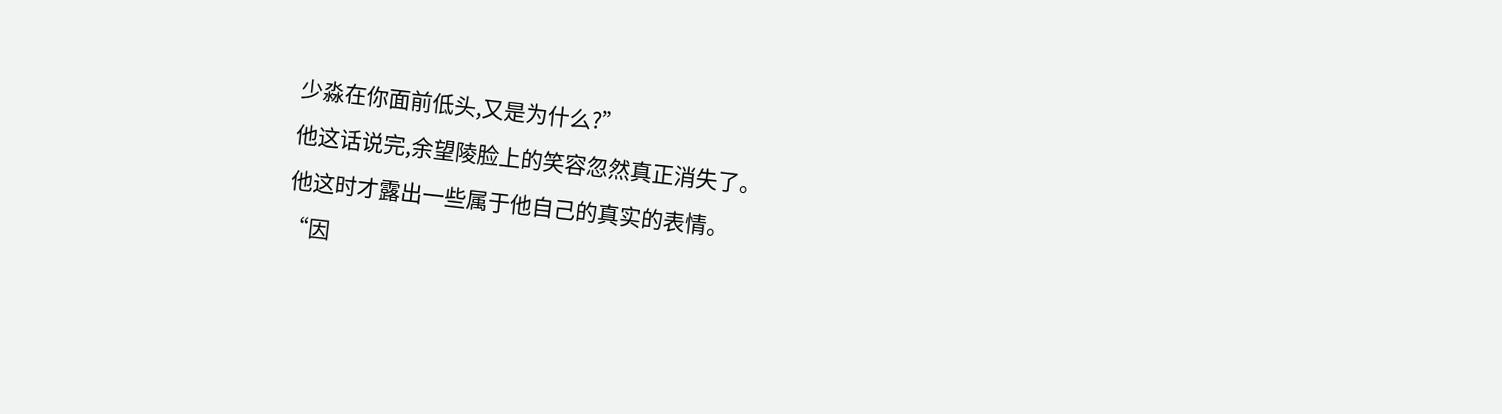少淼在你面前低头,又是为什么?”
他这话说完,余望陵脸上的笑容忽然真正消失了。
他这时才露出一些属于他自己的真实的表情。
“因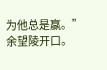为他总是赢。”
余望陵开口。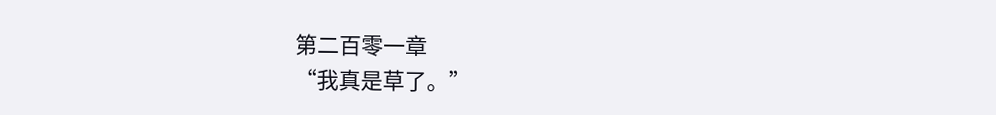第二百零一章
“我真是草了。”